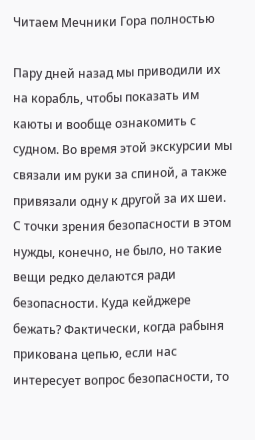Читаем Мечники Гора полностью

Пару дней назад мы приводили их на корабль, чтобы показать им каюты и вообще ознакомить с судном. Во время этой экскурсии мы связали им руки за спиной, а также привязали одну к другой за их шеи. С точки зрения безопасности в этом нужды, конечно, не было, но такие вещи редко делаются ради безопасности. Куда кейджере бежать? Фактически, когда рабыня прикована цепью, если нас интересует вопрос безопасности, то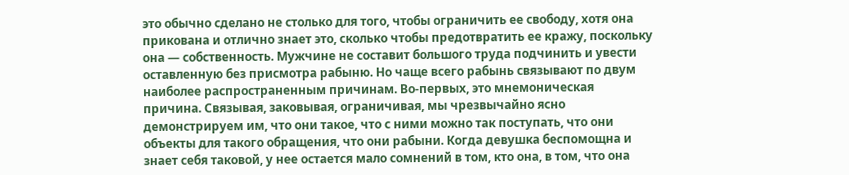это обычно сделано не столько для того, чтобы ограничить ее свободу, хотя она прикована и отлично знает это, сколько чтобы предотвратить ее кражу, поскольку она — собственность. Мужчине не составит большого труда подчинить и увести оставленную без присмотра рабыню. Но чаще всего рабынь связывают по двум наиболее распространенным причинам. Во-первых, это мнемоническая причина. Связывая, заковывая, ограничивая, мы чрезвычайно ясно демонстрируем им, что они такое, что с ними можно так поступать, что они объекты для такого обращения, что они рабыни. Когда девушка беспомощна и знает себя таковой, у нее остается мало сомнений в том, кто она, в том, что она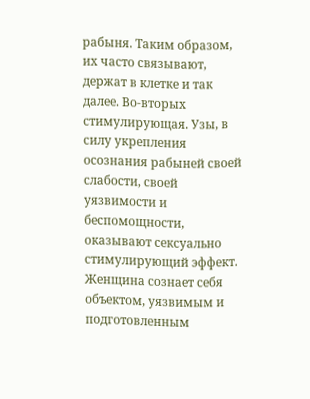рабыня. Таким образом, их часто связывают, держат в клетке и так далее. Во-вторых стимулирующая. Узы, в силу укрепления осознания рабыней своей слабости, своей уязвимости и беспомощности, оказывают сексуально стимулирующий эффект. Женщина сознает себя объектом, уязвимым и подготовленным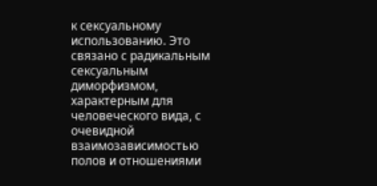к сексуальному использованию. Это связано с радикальным сексуальным диморфизмом, характерным для человеческого вида, с очевидной взаимозависимостью полов и отношениями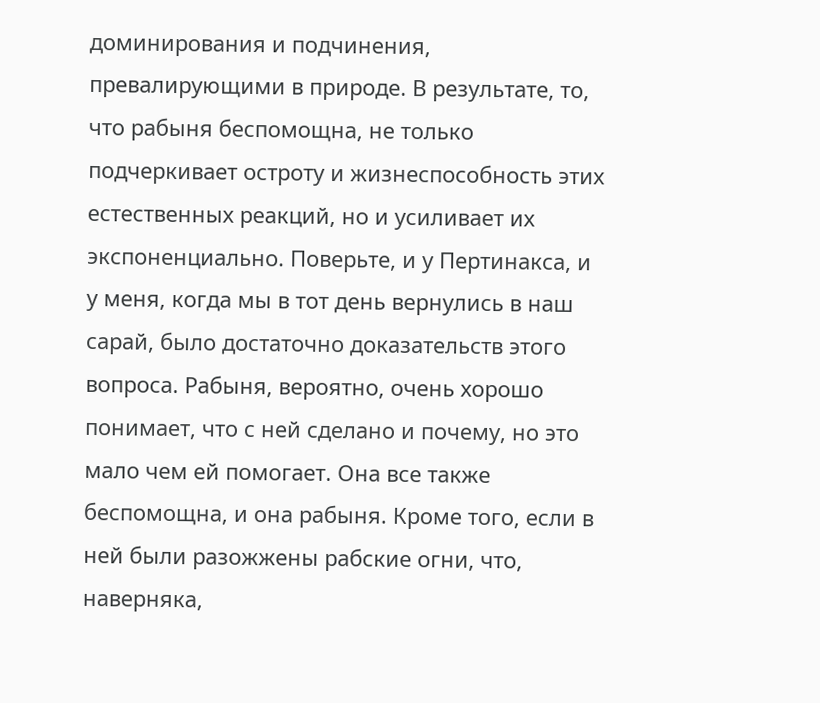доминирования и подчинения, превалирующими в природе. В результате, то, что рабыня беспомощна, не только подчеркивает остроту и жизнеспособность этих естественных реакций, но и усиливает их экспоненциально. Поверьте, и у Пертинакса, и у меня, когда мы в тот день вернулись в наш сарай, было достаточно доказательств этого вопроса. Рабыня, вероятно, очень хорошо понимает, что с ней сделано и почему, но это мало чем ей помогает. Она все также беспомощна, и она рабыня. Кроме того, если в ней были разожжены рабские огни, что, наверняка,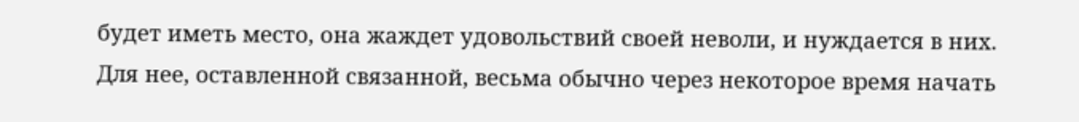будет иметь место, она жаждет удовольствий своей неволи, и нуждается в них. Для нее, оставленной связанной, весьма обычно через некоторое время начать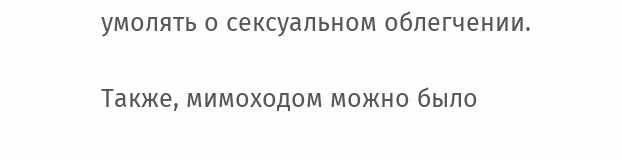умолять о сексуальном облегчении.

Также, мимоходом можно было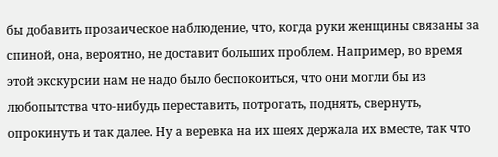бы добавить прозаическое наблюдение, что, когда руки женщины связаны за спиной, она, вероятно, не доставит больших проблем. Например, во время этой экскурсии нам не надо было беспокоиться, что они могли бы из любопытства что-нибудь переставить, потрогать, поднять, свернуть, опрокинуть и так далее. Ну а веревка на их шеях держала их вместе, так что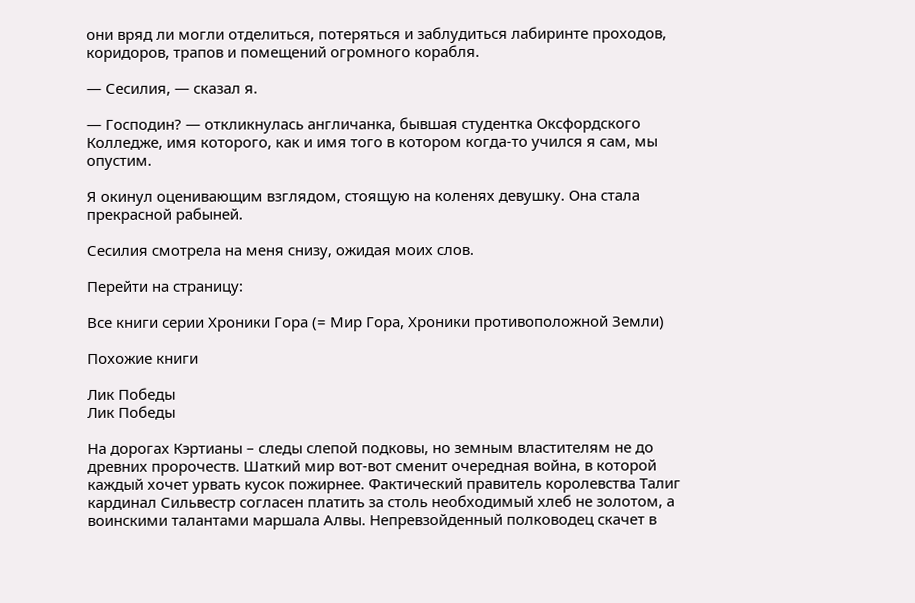они вряд ли могли отделиться, потеряться и заблудиться лабиринте проходов, коридоров, трапов и помещений огромного корабля.

— Сесилия, — сказал я.

— Господин? — откликнулась англичанка, бывшая студентка Оксфордского Колледже, имя которого, как и имя того в котором когда-то учился я сам, мы опустим.

Я окинул оценивающим взглядом, стоящую на коленях девушку. Она стала прекрасной рабыней.

Сесилия смотрела на меня снизу, ожидая моих слов.

Перейти на страницу:

Все книги серии Хроники Гора (= Мир Гора, Хроники противоположной Земли)

Похожие книги

Лик Победы
Лик Победы

На дорогах Кэртианы – следы слепой подковы, но земным властителям не до древних пророчеств. Шаткий мир вот-вот сменит очередная война, в которой каждый хочет урвать кусок пожирнее. Фактический правитель королевства Талиг кардинал Сильвестр согласен платить за столь необходимый хлеб не золотом, а воинскими талантами маршала Алвы. Непревзойденный полководец скачет в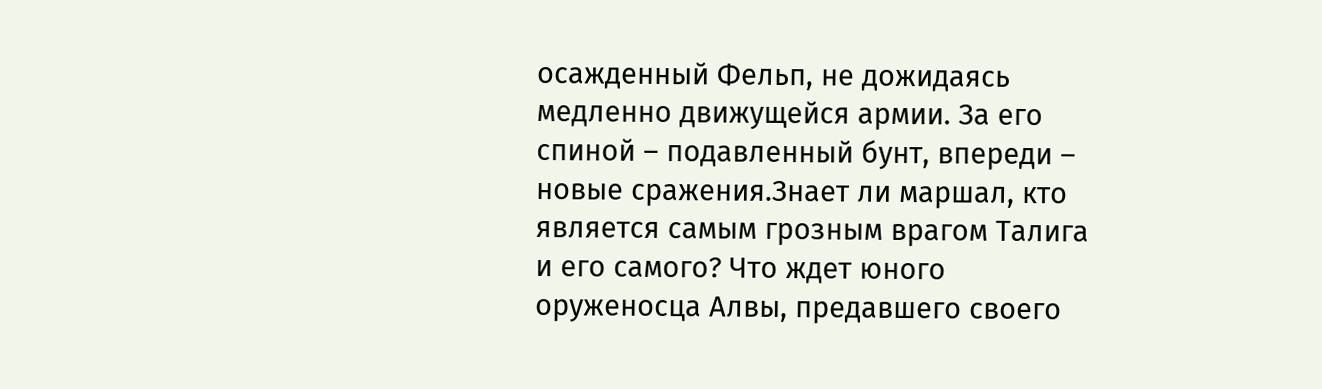осажденный Фельп, не дожидаясь медленно движущейся армии. За его спиной – подавленный бунт, впереди – новые сражения.Знает ли маршал, кто является самым грозным врагом Талига и его самого? Что ждет юного оруженосца Алвы, предавшего своего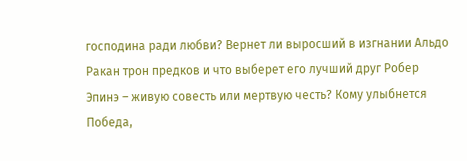господина ради любви? Вернет ли выросший в изгнании Альдо Ракан трон предков и что выберет его лучший друг Робер Эпинэ – живую совесть или мертвую честь? Кому улыбнется Победа,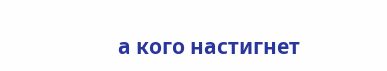а кого настигнет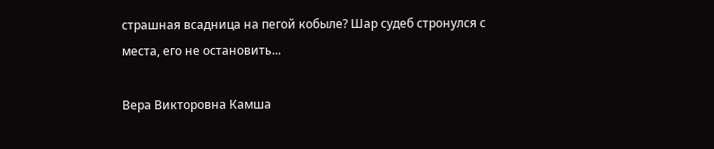страшная всадница на пегой кобыле? Шар судеб стронулся с места, его не остановить...

Вера Викторовна Камша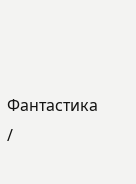Фантастика /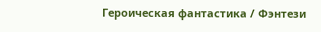Героическая фантастика / Фэнтези